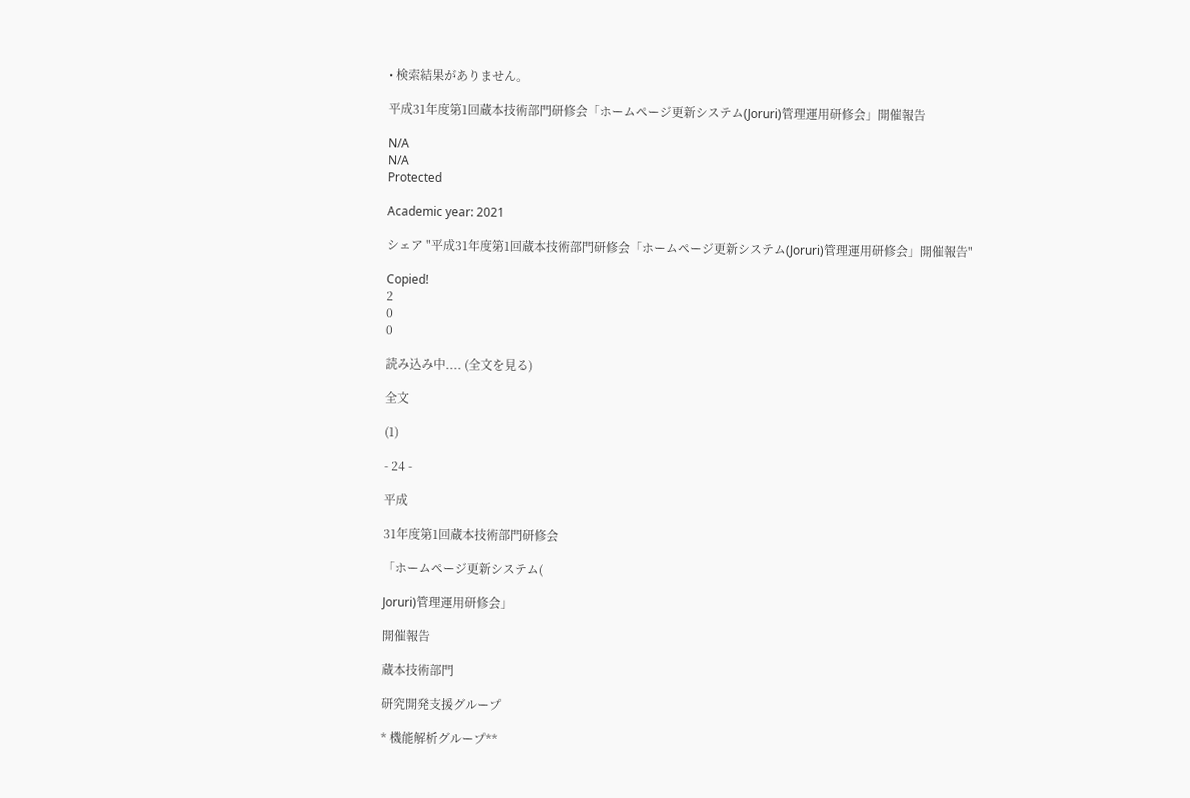• 検索結果がありません。

平成31年度第1回蔵本技術部門研修会「ホームページ更新システム(Joruri)管理運用研修会」開催報告

N/A
N/A
Protected

Academic year: 2021

シェア "平成31年度第1回蔵本技術部門研修会「ホームページ更新システム(Joruri)管理運用研修会」開催報告"

Copied!
2
0
0

読み込み中.... (全文を見る)

全文

(1)

- 24 -

平成

31年度第1回蔵本技術部門研修会

「ホームページ更新システム(

Joruri)管理運用研修会」

開催報告

蔵本技術部門

研究開発支援グループ

* 機能解析グループ**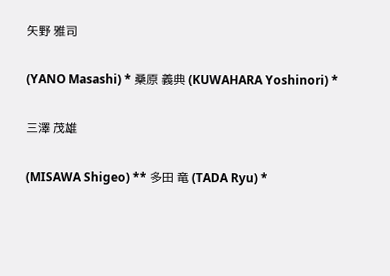矢野 雅司

(YANO Masashi) * 桑原 義典 (KUWAHARA Yoshinori) *

三澤 茂雄

(MISAWA Shigeo) ** 多田 竜 (TADA Ryu) *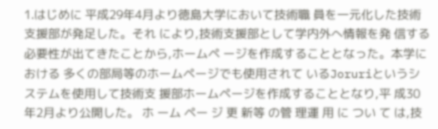1.はじめに 平成29年4月より徳島大学において技術職 員を一元化した技術支援部が発足した。それ により,技術支援部として学内外へ情報を発 信する必要性が出てきたことから,ホームペ ージを作成することとなった。本学における 多くの部局等のホームページでも使用されて いるJoruriというシステムを使用して技術支 援部ホームページを作成することとなり,平 成30年2月より公開した。 ホ ーム ペー ジ 更 新等 の管 理運 用 に つい て は,技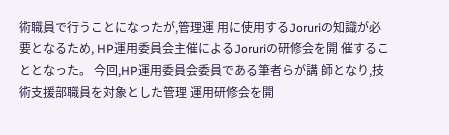術職員で行うことになったが,管理運 用に使用するJoruriの知識が必要となるため, HP運用委員会主催によるJoruriの研修会を開 催することとなった。 今回,HP運用委員会委員である筆者らが講 師となり,技術支援部職員を対象とした管理 運用研修会を開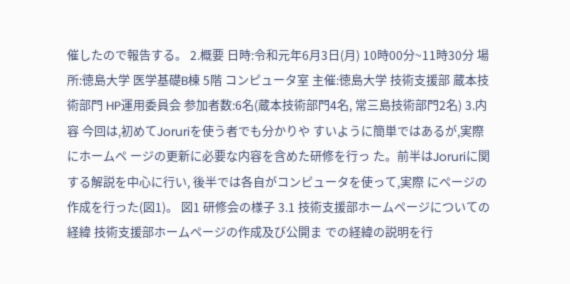催したので報告する。 2.概要 日時:令和元年6月3日(月) 10時00分~11時30分 場所:徳島大学 医学基礎B棟 5階 コンピュータ室 主催:徳島大学 技術支援部 蔵本技術部門 HP運用委員会 参加者数:6名(蔵本技術部門4名, 常三島技術部門2名) 3.内容 今回は,初めてJoruriを使う者でも分かりや すいように簡単ではあるが,実際にホームペ ージの更新に必要な内容を含めた研修を行っ た。前半はJoruriに関する解説を中心に行い, 後半では各自がコンピュータを使って,実際 にページの作成を行った(図1)。 図1 研修会の様子 3.1 技術支援部ホームページについての 経緯 技術支援部ホームページの作成及び公開ま での経緯の説明を行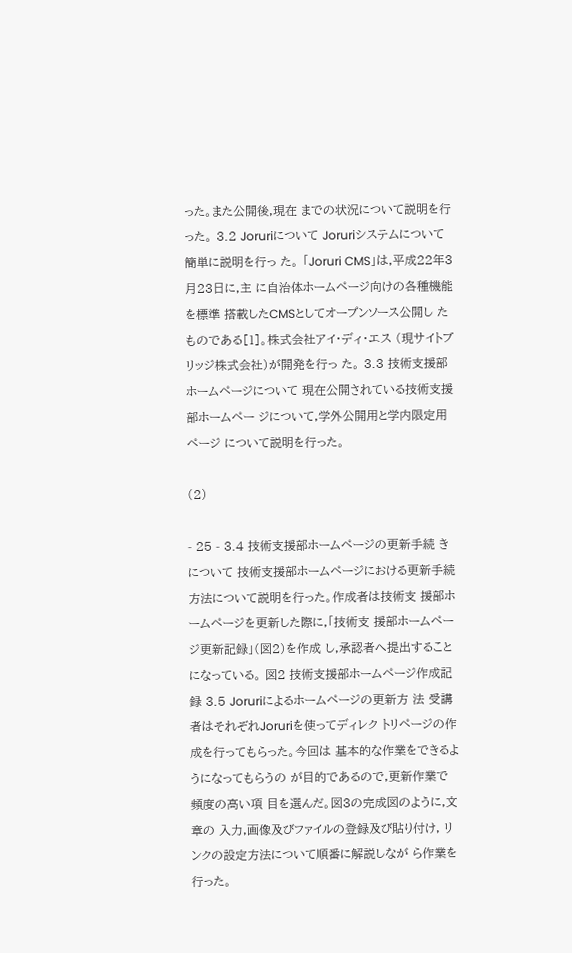った。また公開後,現在 までの状況について説明を行った。 3.2 Joruriについて Joruriシステムについて簡単に説明を行っ た。 「Joruri CMS」は,平成22年3月23日に,主 に自治体ホームページ向けの各種機能を標準 搭載したCMSとしてオープンソース公開し たものである[1]。株式会社アイ・ディ・エス (現サイトブリッジ株式会社)が開発を行っ た。 3.3 技術支援部ホームページについて 現在公開されている技術支援部ホームペー ジについて,学外公開用と学内限定用ページ について説明を行った。

(2)

- 25 - 3.4 技術支援部ホームページの更新手続 きについて 技術支援部ホームページにおける更新手続 方法について説明を行った。作成者は技術支 援部ホームページを更新した際に,「技術支 援部ホームページ更新記録」(図2)を作成 し,承認者へ提出することになっている。 図2 技術支援部ホームページ作成記録 3.5 Joruriによるホームページの更新方 法 受講者はそれぞれJoruriを使ってディレク トリページの作成を行ってもらった。今回は 基本的な作業をできるようになってもらうの が目的であるので,更新作業で頻度の高い項 目を選んだ。図3の完成図のように,文章の 入力,画像及びファイルの登録及び貼り付け, リンクの設定方法について順番に解説しなが ら作業を行った。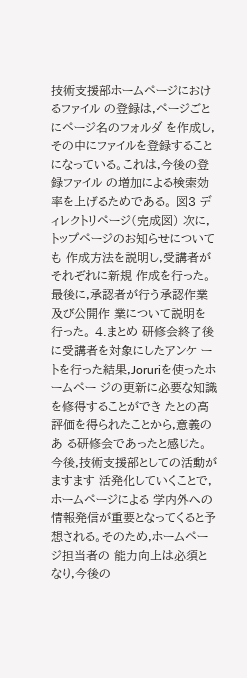技術支援部ホームページにおけるファイル の登録は,ページごとにページ名のフォルダ を作成し,その中にファイルを登録すること になっている。これは,今後の登録ファイル の増加による検索効率を上げるためである。 図3 ディレクトリページ(完成図) 次に,トップページのお知らせについても 作成方法を説明し,受講者がそれぞれに新規 作成を行った。 最後に,承認者が行う承認作業及び公開作 業について説明を行った。 4.まとめ 研修会終了後に受講者を対象にしたアンケ ートを行った結果,Joruriを使ったホームペー ジの更新に必要な知識を修得することができ たとの高評価を得られたことから,意義のあ る研修会であったと感じた。 今後,技術支援部としての活動がますます 活発化していくことで,ホームページによる 学内外への情報発信が重要となってくると予 想される。そのため,ホームページ担当者の 能力向上は必須となり,今後の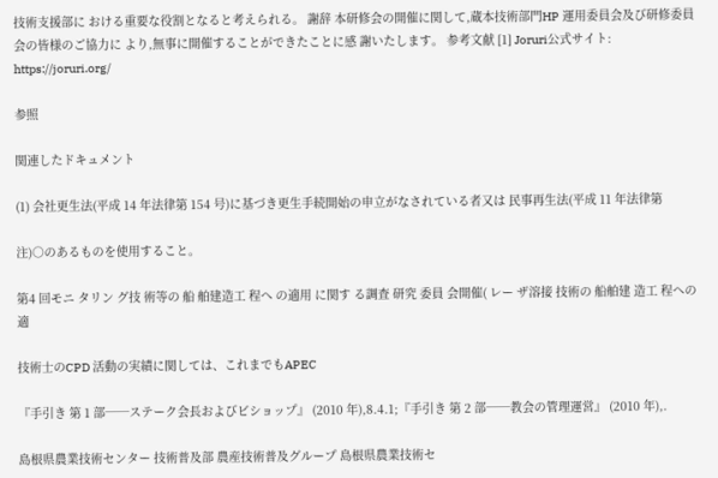技術支援部に おける重要な役割となると考えられる。 謝辞 本研修会の開催に関して,蔵本技術部門HP 運用委員会及び研修委員会の皆様のご協力に より,無事に開催することができたことに感 謝いたします。 参考文献 [1] Joruri公式サイト: https://joruri.org/

参照

関連したドキュメント

(1) 会社更生法(平成 14 年法律第 154 号)に基づき更生手続開始の申立がなされている者又は 民事再生法(平成 11 年法律第

注)○のあるものを使用すること。

第4 回モニ タリン グ技 術等の 船 舶建造工 程へ の適用 に関す る調査 研究 委員 会開催( レー ザ溶接 技術の 船舶建 造工 程への 適

技術士のCPD 活動の実績に関しては、これまでもAPEC

『手引き 第 1 部──ステーク会長およびビショップ』 (2010 年),8.4.1;『手引き 第 2 部──教会の管理運営』 (2010 年),.

島根県農業技術センター 技術普及部 農産技術普及グループ 島根県農業技術セ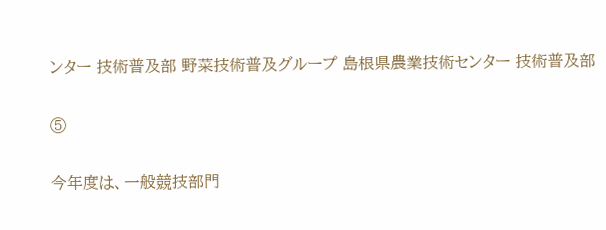ンター 技術普及部 野菜技術普及グループ 島根県農業技術センター 技術普及部

⑤

今年度は、一般競技部門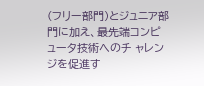(フリー部門)とジュニア部門に加え、最先端コンピュータ技術へのチ ャレンジを促進す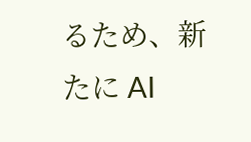るため、新たに AI